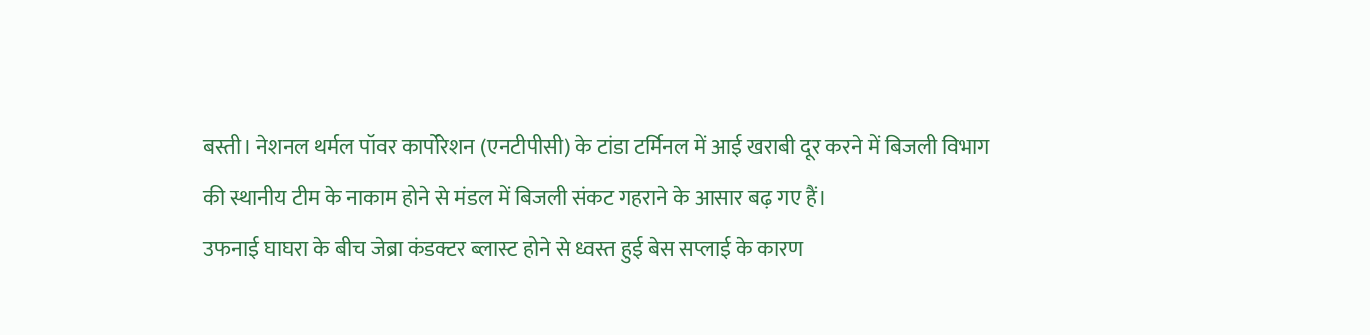बस्ती। नेशनल थर्मल पॉवर कार्पोरेशन (एनटीपीसी) के टांडा टर्मिनल में आई खराबी दूर करने में बिजली विभाग की स्थानीय टीम के नाकाम होने से मंडल में बिजली संकट गहराने के आसार बढ़ गए हैं।
उफनाई घाघरा के बीच जेब्रा कंडक्टर ब्लास्ट होने से ध्वस्त हुई बेस सप्लाई के कारण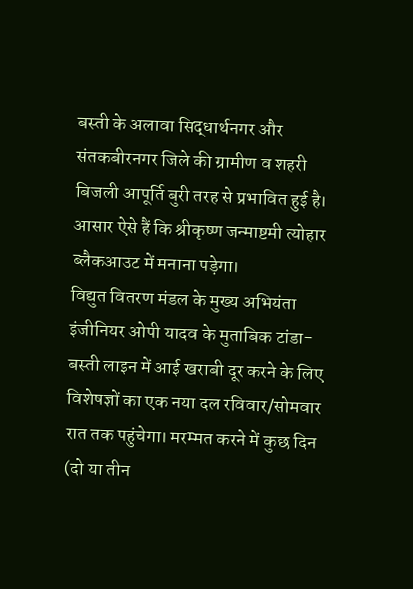बस्ती के अलावा सिद्धार्थनगर और संतकबीरनगर जिले की ग्रामीण व शहरी बिजली आपूर्ति बुरी तरह से प्रभावित हुई है। आसार ऐसे हैं कि श्रीकृष्ण जन्माष्टमी त्योहार ब्लैकआउट में मनाना पड़ेगा।
विद्युत वितरण मंडल के मुख्य अभियंता इंजीनियर ओपी यादव के मुताबिक टांडा-बस्ती लाइन में आई खराबी दूर करने के लिए विशेषज्ञों का एक नया दल रविवार/सोमवार रात तक पहुंचेगा। मरम्मत करने में कुछ दिन (दो या तीन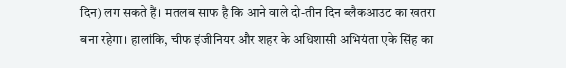दिन) लग सकते हैं। मतलब साफ है कि आने वाले दो-तीन दिन ब्लैकआउट का खतरा बना रहेगा। हालांकि, चीफ इंजीनियर और शहर के अधिशासी अभियंता एके सिंह का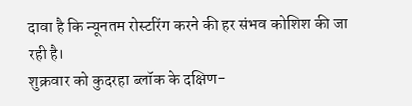दावा है कि न्यूनतम रोस्टरिंग करने की हर संभव कोशिश की जा रही है।
शुक्रवार को कुदरहा ब्लॉक के दक्षिण-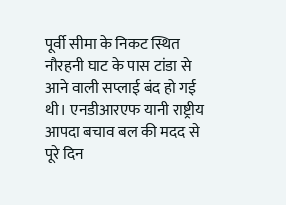पूर्वी सीमा के निकट स्थित नौरहनी घाट के पास टांडा से आने वाली सप्लाई बंद हो गई थी। एनडीआरएफ यानी राष्ट्रीय आपदा बचाव बल की मदद से पूरे दिन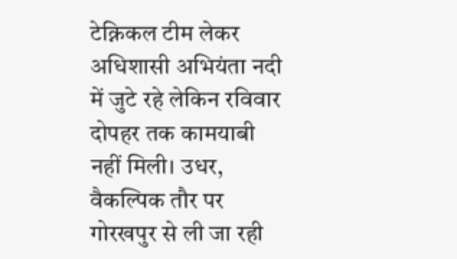टेक्निकल टीम लेकर अधिशासी अभियंता नदी में जुटे रहे लेकिन रविवार दोपहर तक कामयाबी नहीं मिली। उधर, वैकल्पिक तौर पर गोरखपुर से ली जा रही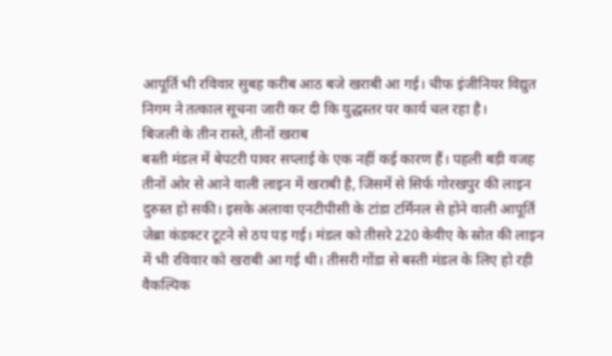आपूर्ति भी रविवार सुबह करीब आठ बजे खराबी आ गई। चीफ इंजीनियर विद्युत निगम ने तत्काल सूचना जारी कर दी कि युद्धस्तर पर कार्य चल रहा है।
बिजली के तीन रास्ते, तीनों खराब
बस्ती मंडल में बेपटरी पावर सप्लाई के एक नहीं कई कारण हैं। पहली बड़ी वजह तीनों ओर से आने वाली लाइन में खराबी है, जिसमें से सिर्फ गोरखपुर की लाइन दुरुस्त हो सकी। इसके अलावा एनटीपीसी के टांडा टर्मिनल से होने वाली आपूर्ति जेब्रा कंडक्टर टूटने से ठप पड़ गई। मंडल को तीसरे 220 केवीए के स्रोत की लाइन में भी रविवार को खराबी आ गई थी। तीसरी गोंडा से बस्ती मंडल के लिए हो रही वैकल्पिक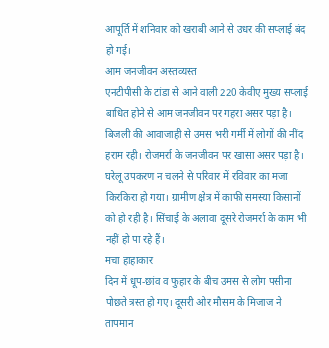आपूर्ति में शनिवार को खराबी आने से उधर की सप्लाई बंद हो गई।
आम जनजीवन अस्तव्यस्त
एनटीपीसी के टांडा से आने वाली 220 केवीए मुख्य सप्लाई बाधित होने से आम जनजीवन पर गहरा असर पड़ा है। बिजली की आवाजाही से उमस भरी गर्मी में लोगों की नींद हराम रही। रोजमर्रा के जनजीवन पर खासा असर पड़ा है। घरेलू उपकरण न चलने से परिवार में रविवार का मजा किरकिरा हो गया। ग्रामीण क्षेत्र में काफी समस्या किसानों को हो रही है। सिंचाई के अलावा दूसरे रोजमर्रा के काम भी नहीं हो पा रहे हैं।
मचा हाहाकार
दिन में धूप-छांव व फुहार के बीच उमस से लोग पसीना पोछते त्रस्त हो गए। दूसरी ओर मौसम के मिजाज ने तापमान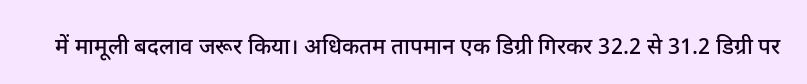में मामूली बदलाव जरूर किया। अधिकतम तापमान एक डिग्री गिरकर 32.2 से 31.2 डिग्री पर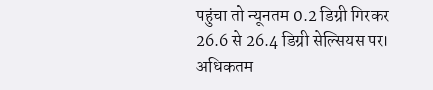पहुंचा तो न्यूनतम 0.2 डिग्री गिरकर 26.6 से 26.4 डिग्री सेल्सियस पर। अधिकतम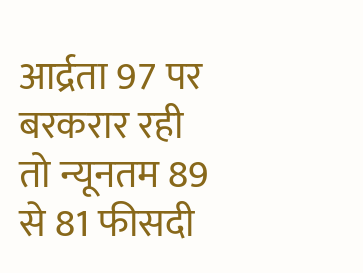आर्द्रता 97 पर बरकरार रही तो न्यूनतम 89 से 81 फीसदी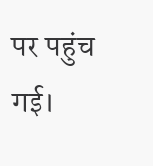पर पहुंच गई।